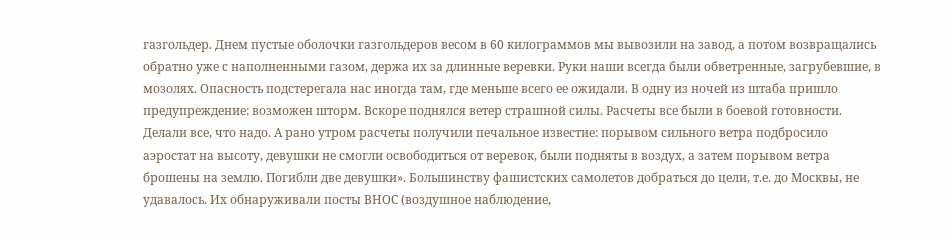газгольдер. Днем пустые оболочки газгольдеров весом в 60 килограммов мы вывозили на завод, а потом возвращались обратно уже с наполненными газом, держа их за длинные веревки. Руки наши всегда были обветренные, загрубевшие, в мозолях. Опасность подстерегала нас иногда там, где меньше всего ее ожидали. В одну из ночей из штаба пришло предупреждение: возможен шторм. Вскоре поднялся ветер страшной силы. Расчеты все были в боевой готовности. Делали все, что надо. А рано утром расчеты получили печальное известие: порывом сильного ветра подбросило аэростат на высоту, девушки не смогли освободиться от веревок, были подняты в воздух, а затем порывом ветра брошены на землю. Погибли две девушки». Большинству фашистских самолетов добраться до цели, т.е. до Москвы, не удавалось. Их обнаруживали посты ВНОС (воздушное наблюдение,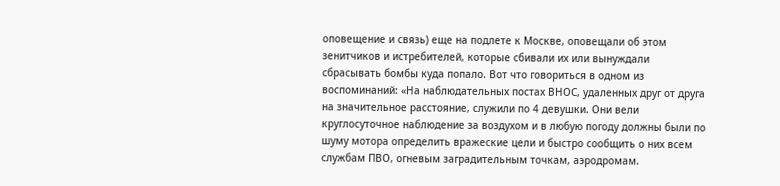оповещение и связь) еще на подлете к Москве, оповещали об этом зенитчиков и истребителей, которые сбивали их или вынуждали сбрасывать бомбы куда попало. Вот что говориться в одном из воспоминаний: «На наблюдательных постах ВНОС, удаленных друг от друга на значительное расстояние, служили по 4 девушки. Они вели круглосуточное наблюдение за воздухом и в любую погоду должны были по шуму мотора определить вражеские цели и быстро сообщить о них всем службам ПВО, огневым заградительным точкам, аэродромам.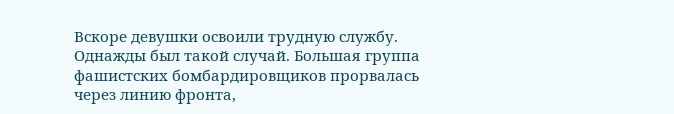Вскоре девушки освоили трудную службу. Однажды был такой случай. Большая группа фашистских бомбардировщиков прорвалась через линию фронта,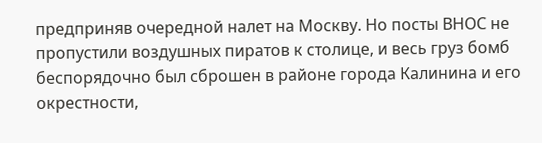предприняв очередной налет на Москву. Но посты ВНОС не пропустили воздушных пиратов к столице, и весь груз бомб беспорядочно был сброшен в районе города Калинина и его окрестности,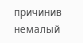причинив немалый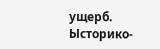ущерб. Ысторико-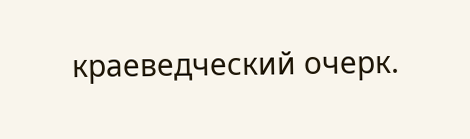краеведческий очерк.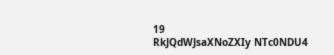19
RkJQdWJsaXNoZXIy NTc0NDU4